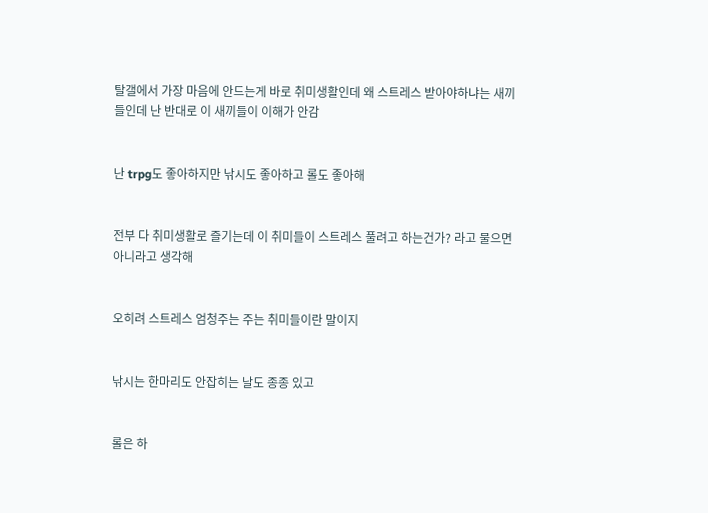탈갤에서 가장 마음에 안드는게 바로 취미생활인데 왜 스트레스 받아야하냐는 새끼들인데 난 반대로 이 새끼들이 이해가 안감


난 trpg도 좋아하지만 낚시도 좋아하고 롤도 좋아해


전부 다 취미생활로 즐기는데 이 취미들이 스트레스 풀려고 하는건가? 라고 물으면 아니라고 생각해


오히려 스트레스 엄청주는 주는 취미들이란 말이지


낚시는 한마리도 안잡히는 날도 종종 있고


롤은 하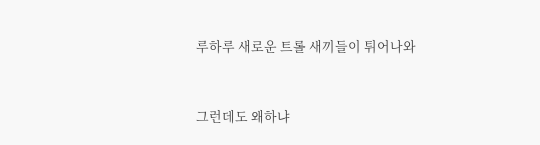루하루 새로운 트롤 새끼들이 튀어나와


그런데도 왜하냐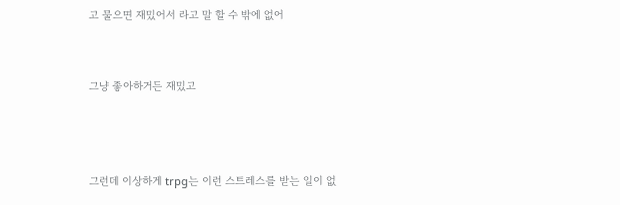고 물으면 재밌어서 라고 말 할 수 밖에 없어


그냥 좋아하거든 재밌고



그런데 이상하게 trpg는 이런 스트레스를 받는 일이 없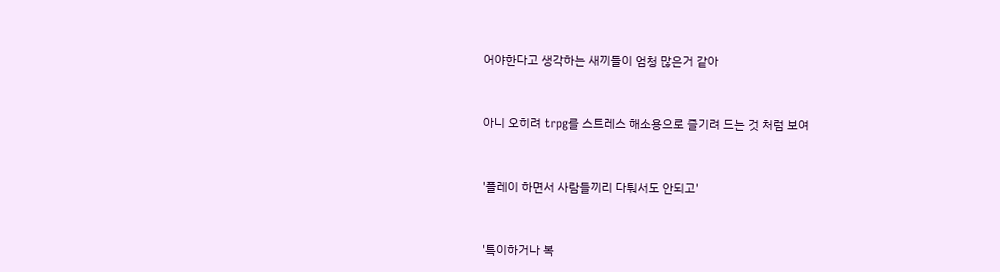어야한다고 생각하는 새끼들이 엄청 많은거 같아


아니 오히려 trpg를 스트레스 해소용으로 즐기려 드는 것 처럼 보여


'플레이 하면서 사람들끼리 다퉈서도 안되고'


'특이하거나 복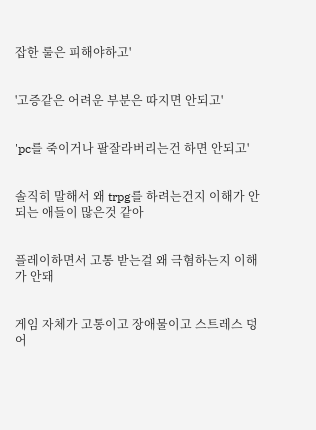잡한 룰은 피해야하고'


'고증같은 어려운 부분은 따지면 안되고'


'pc를 죽이거나 팔잘라버리는건 하면 안되고'


솔직히 말해서 왜 trpg를 하려는건지 이해가 안되는 애들이 많은것 같아


플레이하면서 고통 받는걸 왜 극혐하는지 이해가 안돼


게임 자체가 고통이고 장애물이고 스트레스 덩어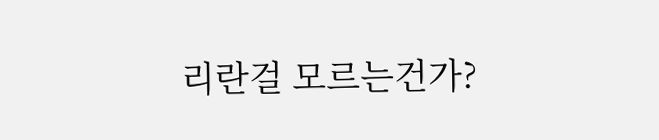리란걸 모르는건가?